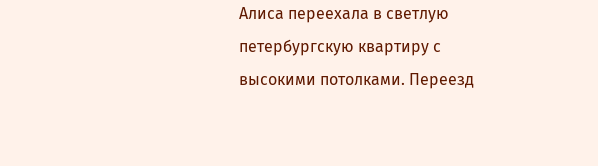Алиса переехала в светлую петербургскую квартиру с высокими потолками. Переезд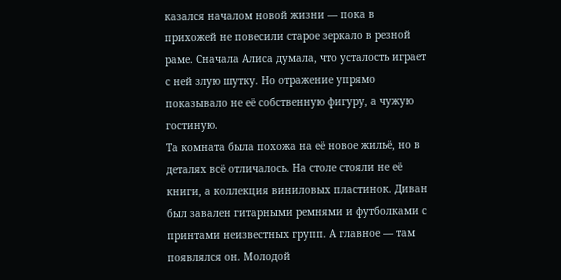казался началом новой жизни — пока в прихожей не повесили старое зеркало в резной раме. Сначала Алиса думала, что усталость играет с ней злую шутку. Но отражение упрямо показывало не её собственную фигуру, а чужую гостиную.
Та комната была похожа на её новое жильё, но в деталях всё отличалось. На столе стояли не её книги, а коллекция виниловых пластинок. Диван был завален гитарными ремнями и футболками с принтами неизвестных групп. А главное — там появлялся он. Молодой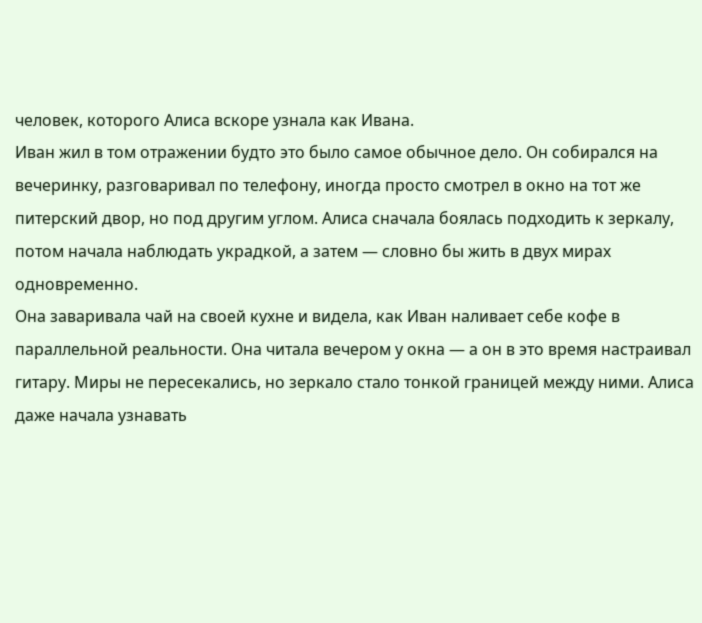человек, которого Алиса вскоре узнала как Ивана.
Иван жил в том отражении будто это было самое обычное дело. Он собирался на вечеринку, разговаривал по телефону, иногда просто смотрел в окно на тот же питерский двор, но под другим углом. Алиса сначала боялась подходить к зеркалу, потом начала наблюдать украдкой, а затем — словно бы жить в двух мирах одновременно.
Она заваривала чай на своей кухне и видела, как Иван наливает себе кофе в параллельной реальности. Она читала вечером у окна — а он в это время настраивал гитару. Миры не пересекались, но зеркало стало тонкой границей между ними. Алиса даже начала узнавать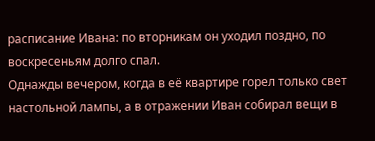расписание Ивана: по вторникам он уходил поздно, по воскресеньям долго спал.
Однажды вечером, когда в её квартире горел только свет настольной лампы, а в отражении Иван собирал вещи в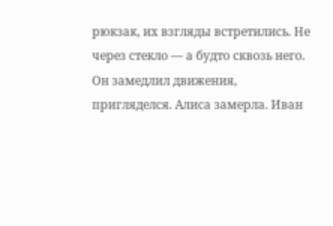рюкзак, их взгляды встретились. Не через стекло — а будто сквозь него. Он замедлил движения, пригляделся. Алиса замерла. Иван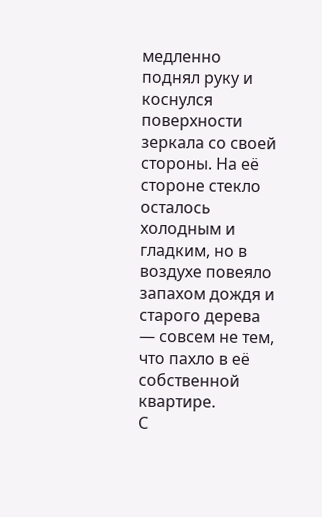медленно поднял руку и коснулся поверхности зеркала со своей стороны. На её стороне стекло осталось холодным и гладким, но в воздухе повеяло запахом дождя и старого дерева — совсем не тем, что пахло в её собственной квартире.
С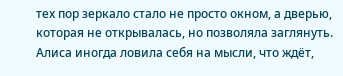тех пор зеркало стало не просто окном, а дверью, которая не открывалась, но позволяла заглянуть. Алиса иногда ловила себя на мысли, что ждёт,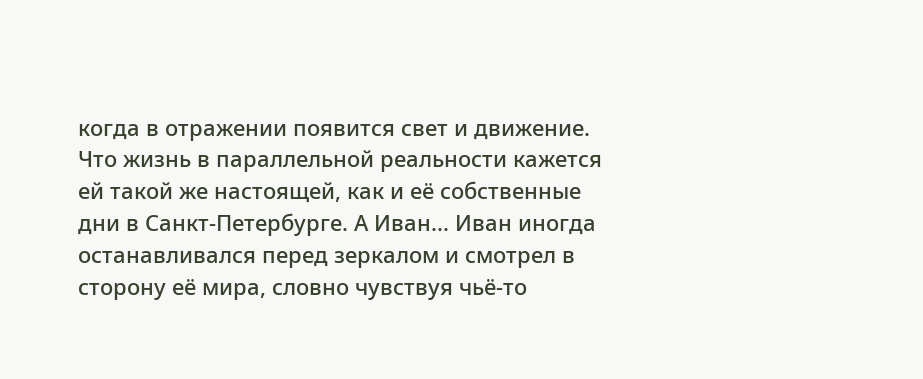когда в отражении появится свет и движение. Что жизнь в параллельной реальности кажется ей такой же настоящей, как и её собственные дни в Санкт-Петербурге. А Иван... Иван иногда останавливался перед зеркалом и смотрел в сторону её мира, словно чувствуя чьё-то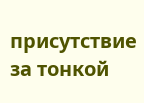присутствие за тонкой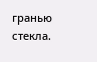гранью стекла.